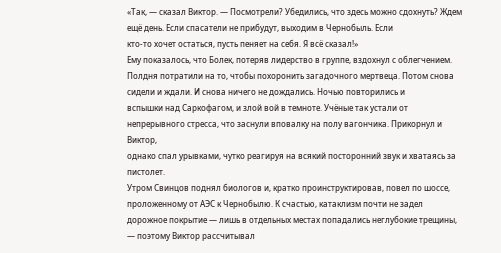«Так, — сказал Виктор. — Посмотрели? Убедились, что здесь можно сдохнуть? Ждем ещё день. Если спасатели не прибудут, выходим в Чернобыль. Если
кто-то хочет остаться, пусть пеняет на себя. Я всё сказал!»
Ему показалось, что Болек, потеряв лидерство в группе, вздохнул с облегчением.
Полдня потратили на то, чтобы похоронить загадочного мертвеца. Потом снова сидели и ждали. И снова ничего не дождались. Ночью повторились и
вспышки над Саркофагом, и злой вой в темноте. Учёные так устали от непрерывного стресса, что заснули вповалку на полу вагончика. Прикорнул и Виктор,
однако спал урывками, чутко реагируя на всякий посторонний звук и хватаясь за пистолет.
Утром Свинцов поднял биологов и, кратко проинструктировав, повел по шоссе, проложенному от АЭС к Чернобылю. К счастью, катаклизм почти не задел
дорожное покрытие — лишь в отдельных местах попадались неглубокие трещины, — поэтому Виктор рассчитывал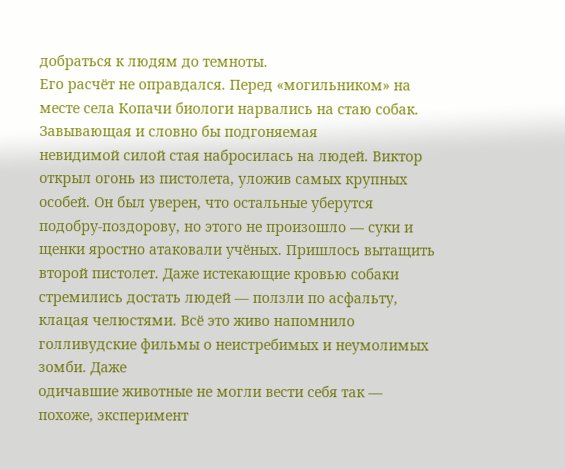добраться к людям до темноты.
Его расчёт не оправдался. Перед «могильником» на месте села Копачи биологи нарвались на стаю собак. Завывающая и словно бы подгоняемая
невидимой силой стая набросилась на людей. Виктор открыл огонь из пистолета, уложив самых крупных особей. Он был уверен, что остальные уберутся
подобру-поздорову, но этого не произошло — суки и щенки яростно атаковали учёных. Пришлось вытащить второй пистолет. Даже истекающие кровью собаки
стремились достать людей — ползли по асфальту, клацая челюстями. Всё это живо напомнило голливудские фильмы о неистребимых и неумолимых зомби. Даже
одичавшие животные не могли вести себя так — похоже, эксперимент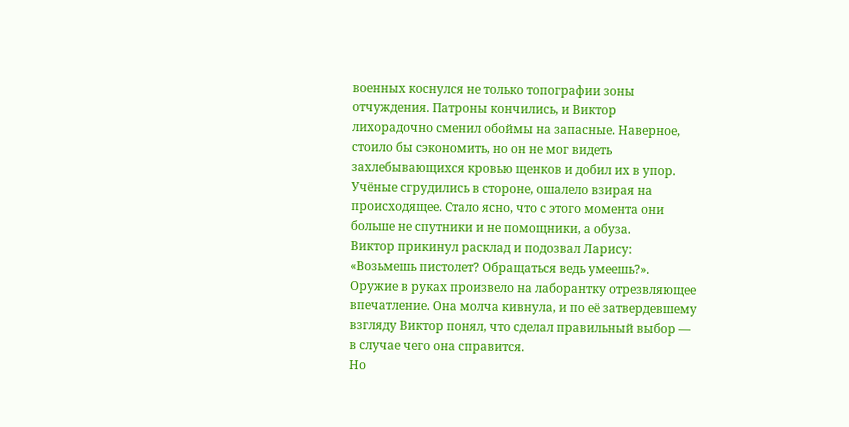военных коснулся не только топографии зоны отчуждения. Патроны кончились, и Виктор
лихорадочно сменил обоймы на запасные. Наверное, стоило бы сэкономить, но он не мог видеть захлебывающихся кровью щенков и добил их в упор.
Учёные сгрудились в стороне, ошалело взирая на происходящее. Стало ясно, что с этого момента они больше не спутники и не помощники, а обуза.
Виктор прикинул расклад и подозвал Ларису: «Возьмешь пистолет? Обращаться ведь умеешь?». Оружие в руках произвело на лаборантку отрезвляющее
впечатление. Она молча кивнула, и по её затвердевшему взгляду Виктор понял, что сделал правильный выбор — в случае чего она справится.
Но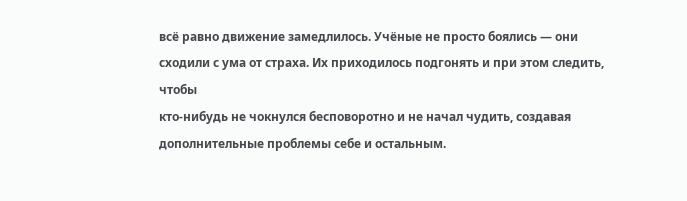всё равно движение замедлилось. Учёные не просто боялись — они сходили с ума от страха. Их приходилось подгонять и при этом следить, чтобы
кто-нибудь не чокнулся бесповоротно и не начал чудить, создавая дополнительные проблемы себе и остальным.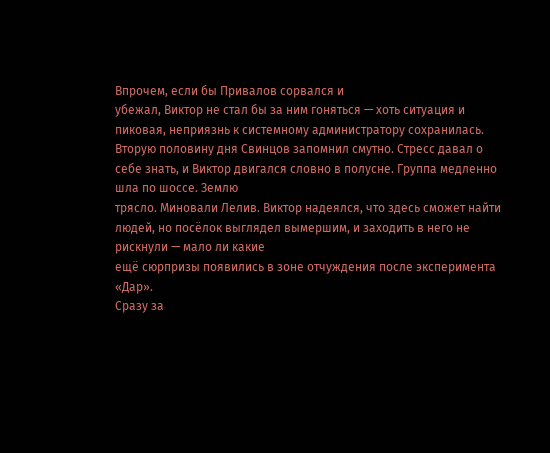Впрочем, если бы Привалов сорвался и
убежал, Виктор не стал бы за ним гоняться — хоть ситуация и пиковая, неприязнь к системному администратору сохранилась.
Вторую половину дня Свинцов запомнил смутно. Стресс давал о себе знать, и Виктор двигался словно в полусне. Группа медленно шла по шоссе. Землю
трясло. Миновали Лелив. Виктор надеялся, что здесь сможет найти людей, но посёлок выглядел вымершим, и заходить в него не рискнули — мало ли какие
ещё сюрпризы появились в зоне отчуждения после эксперимента «Дар».
Сразу за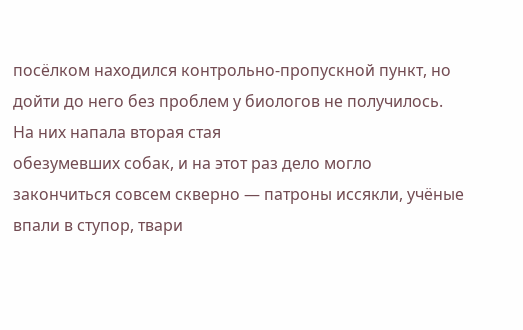посёлком находился контрольно-пропускной пункт, но дойти до него без проблем у биологов не получилось. На них напала вторая стая
обезумевших собак, и на этот раз дело могло закончиться совсем скверно — патроны иссякли, учёные впали в ступор, твари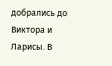добрались до Виктора и
Ларисы. В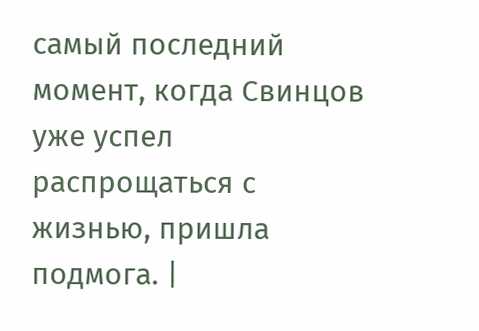самый последний момент, когда Свинцов уже успел распрощаться с жизнью, пришла подмога. |